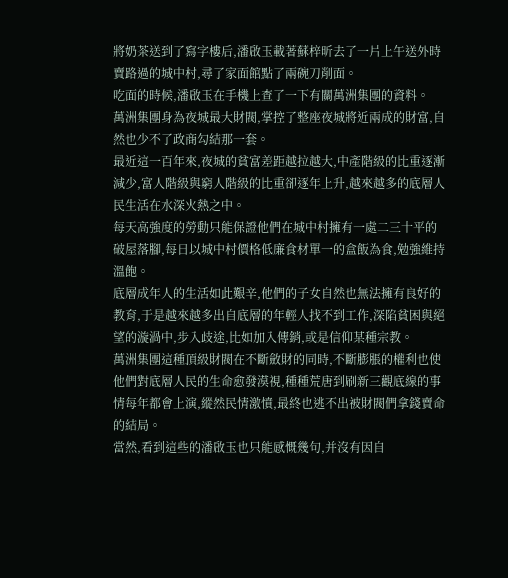將奶茶送到了寫字樓后,潘啟玉載著蘇梓昕去了一片上午送外時賣路過的城中村,尋了家面館點了兩碗刀削面。
吃面的時候,潘啟玉在手機上查了一下有關萬洲集團的資料。
萬洲集團身為夜城最大財閥,掌控了整座夜城將近兩成的財富,自然也少不了政商勾結那一套。
最近這一百年來,夜城的貧富差距越拉越大,中產階級的比重逐漸減少,富人階級與窮人階級的比重卻逐年上升,越來越多的底層人民生活在水深火熱之中。
每天高強度的勞動只能保證他們在城中村擁有一處二三十平的破屋落腳,每日以城中村價格低廉食材單一的盒飯為食,勉強維持溫飽。
底層成年人的生活如此艱辛,他們的子女自然也無法擁有良好的教育,于是越來越多出自底層的年輕人找不到工作,深陷貧困與絕望的漩渦中,步入歧途,比如加入傳銷,或是信仰某種宗教。
萬洲集團這種頂級財閥在不斷斂財的同時,不斷膨脹的權利也使他們對底層人民的生命愈發漠視,種種荒唐到刷新三觀底線的事情每年都會上演,縱然民情激憤,最終也逃不出被財閥們拿錢賣命的結局。
當然,看到這些的潘啟玉也只能感慨幾句,并沒有因自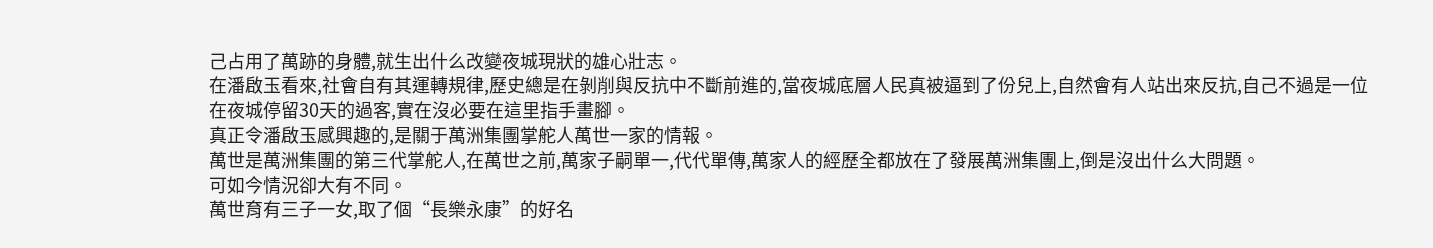己占用了萬跡的身體,就生出什么改變夜城現狀的雄心壯志。
在潘啟玉看來,社會自有其運轉規律,歷史總是在剝削與反抗中不斷前進的,當夜城底層人民真被逼到了份兒上,自然會有人站出來反抗,自己不過是一位在夜城停留30天的過客,實在沒必要在這里指手畫腳。
真正令潘啟玉感興趣的,是關于萬洲集團掌舵人萬世一家的情報。
萬世是萬洲集團的第三代掌舵人,在萬世之前,萬家子嗣單一,代代單傳,萬家人的經歷全都放在了發展萬洲集團上,倒是沒出什么大問題。
可如今情況卻大有不同。
萬世育有三子一女,取了個“長樂永康”的好名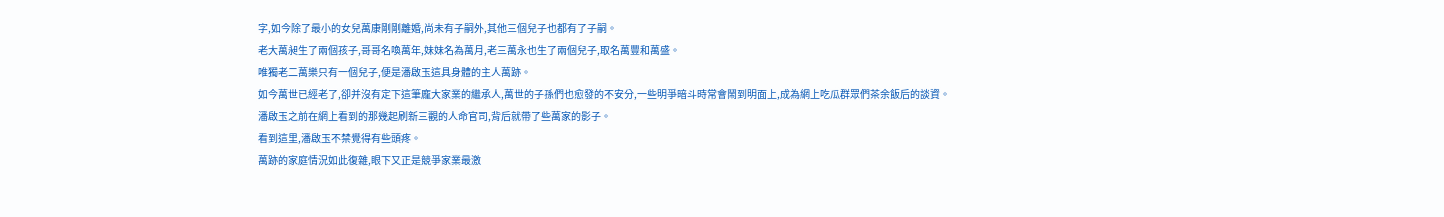字,如今除了最小的女兒萬康剛剛離婚,尚未有子嗣外,其他三個兒子也都有了子嗣。
老大萬昶生了兩個孩子,哥哥名喚萬年,妹妹名為萬月,老三萬永也生了兩個兒子,取名萬豐和萬盛。
唯獨老二萬樂只有一個兒子,便是潘啟玉這具身體的主人萬跡。
如今萬世已經老了,卻并沒有定下這筆龐大家業的繼承人,萬世的子孫們也愈發的不安分,一些明爭暗斗時常會鬧到明面上,成為網上吃瓜群眾們茶余飯后的談資。
潘啟玉之前在網上看到的那幾起刷新三觀的人命官司,背后就帶了些萬家的影子。
看到這里,潘啟玉不禁覺得有些頭疼。
萬跡的家庭情況如此復雜,眼下又正是競爭家業最激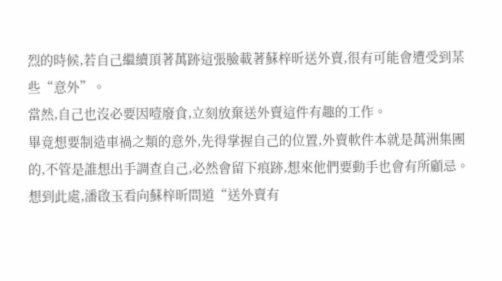烈的時候,若自己繼續頂著萬跡這張臉載著蘇梓昕送外賣,很有可能會遭受到某些“意外”。
當然,自己也沒必要因噎廢食,立刻放棄送外賣這件有趣的工作。
畢竟想要制造車禍之類的意外,先得掌握自己的位置,外賣軟件本就是萬洲集團的,不管是誰想出手調查自己,必然會留下痕跡,想來他們要動手也會有所顧忌。
想到此處,潘啟玉看向蘇梓昕問道“送外賣有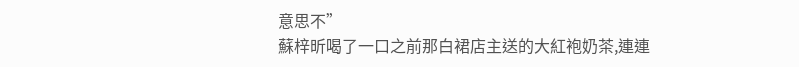意思不”
蘇梓昕喝了一口之前那白裙店主送的大紅袍奶茶,連連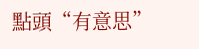點頭“有意思”